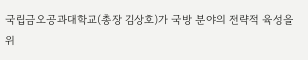국립금오공과대학교(총장 김상호)가 국방 분야의 전략적 육성을 위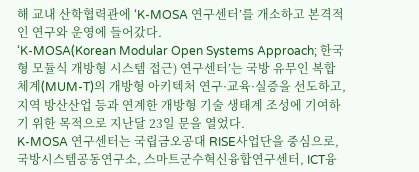해 교내 산학협력관에 ‘K-MOSA 연구센터’를 개소하고 본격적인 연구와 운영에 들어갔다.
‘K-MOSA(Korean Modular Open Systems Approach; 한국형 모듈식 개방형 시스템 접근) 연구센터’는 국방 유무인 복합체계(MUM-T)의 개방형 아키텍처 연구·교육·실증을 선도하고, 지역 방산산업 등과 연계한 개방형 기술 생태계 조성에 기여하기 위한 목적으로 지난달 23일 문을 열었다.
K-MOSA 연구센터는 국립금오공대 RISE사업단을 중심으로, 국방시스템공동연구소, 스마트군수혁신융합연구센터, ICT융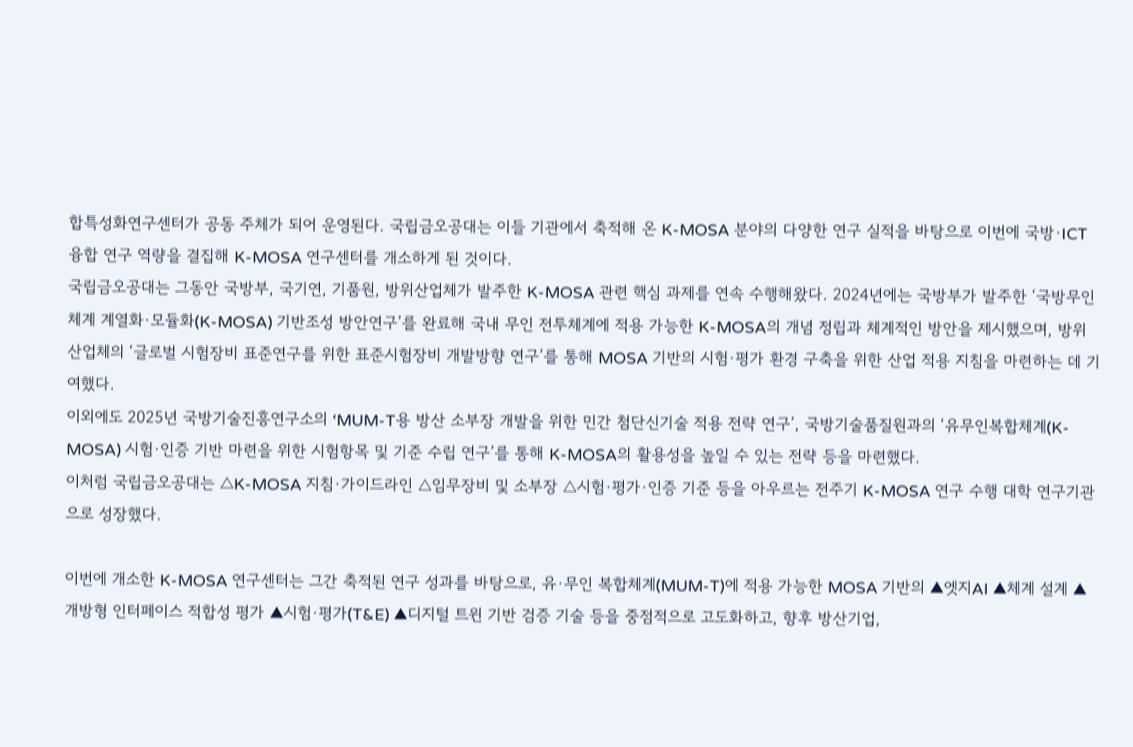합특성화연구센터가 공동 주체가 되어 운영된다. 국립금오공대는 이들 기관에서 축적해 온 K-MOSA 분야의 다양한 연구 실적을 바탕으로 이번에 국방·ICT 융합 연구 역량을 결집해 K-MOSA 연구센터를 개소하게 된 것이다.
국립금오공대는 그동안 국방부, 국기연, 기품원, 방위산업체가 발주한 K-MOSA 관련 핵심 과제를 연속 수행해왔다. 2024년에는 국방부가 발주한 ‘국방무인체계 계열화·모듈화(K-MOSA) 기반조성 방안연구’를 완료해 국내 무인 전투체계에 적용 가능한 K-MOSA의 개념 정립과 체계적인 방안을 제시했으며, 방위산업체의 ‘글로벌 시험장비 표준연구를 위한 표준시험장비 개발방향 연구’를 통해 MOSA 기반의 시험·평가 환경 구축을 위한 산업 적용 지침을 마련하는 데 기여했다.
이외에도 2025년 국방기술진흥연구소의 ‘MUM-T용 방산 소부장 개발을 위한 민간 첨단신기술 적용 전략 연구’, 국방기술품질원과의 ‘유무인복합체계(K-MOSA) 시험·인증 기반 마련을 위한 시험항목 및 기준 수립 연구’를 통해 K-MOSA의 활용성을 높일 수 있는 전략 등을 마련했다.
이처럼 국립금오공대는 △K-MOSA 지침·가이드라인 △임무장비 및 소부장 △시험·평가·인증 기준 등을 아우르는 전주기 K-MOSA 연구 수행 대학 연구기관으로 성장했다.

이번에 개소한 K-MOSA 연구센터는 그간 축적된 연구 성과를 바탕으로, 유·무인 복합체계(MUM-T)에 적용 가능한 MOSA 기반의 ▲엣지AI ▲체계 설계 ▲개방형 인터페이스 적합성 평가 ▲시험·평가(T&E) ▲디지털 트윈 기반 검증 기술 등을 중점적으로 고도화하고, 향후 방산기업,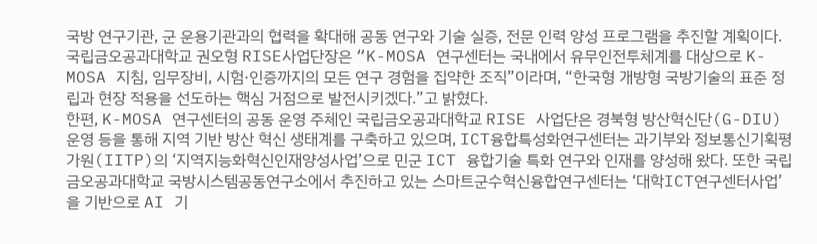국방 연구기관, 군 운용기관과의 협력을 확대해 공동 연구와 기술 실증, 전문 인력 양성 프로그램을 추진할 계획이다.
국립금오공과대학교 권오형 RISE사업단장은 “K-MOSA 연구센터는 국내에서 유무인전투체계를 대상으로 K-MOSA 지침, 임무장비, 시험·인증까지의 모든 연구 경험을 집약한 조직”이라며, “한국형 개방형 국방기술의 표준 정립과 현장 적용을 선도하는 핵심 거점으로 발전시키겠다.”고 밝혔다.
한편, K-MOSA 연구센터의 공동 운영 주체인 국립금오공과대학교 RISE 사업단은 경북형 방산혁신단(G-DIU) 운영 등을 통해 지역 기반 방산 혁신 생태계를 구축하고 있으며, ICT융합특성화연구센터는 과기부와 정보통신기획평가원(IITP)의 ‘지역지능화혁신인재양성사업’으로 민군 ICT 융합기술 특화 연구와 인재를 양성해 왔다. 또한 국립금오공과대학교 국방시스템공동연구소에서 추진하고 있는 스마트군수혁신융합연구센터는 ‘대학ICT연구센터사업’을 기반으로 AI 기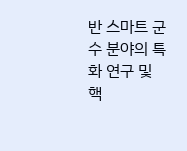반 스마트 군수 분야의 특화 연구 및 핵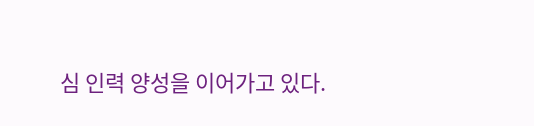심 인력 양성을 이어가고 있다.